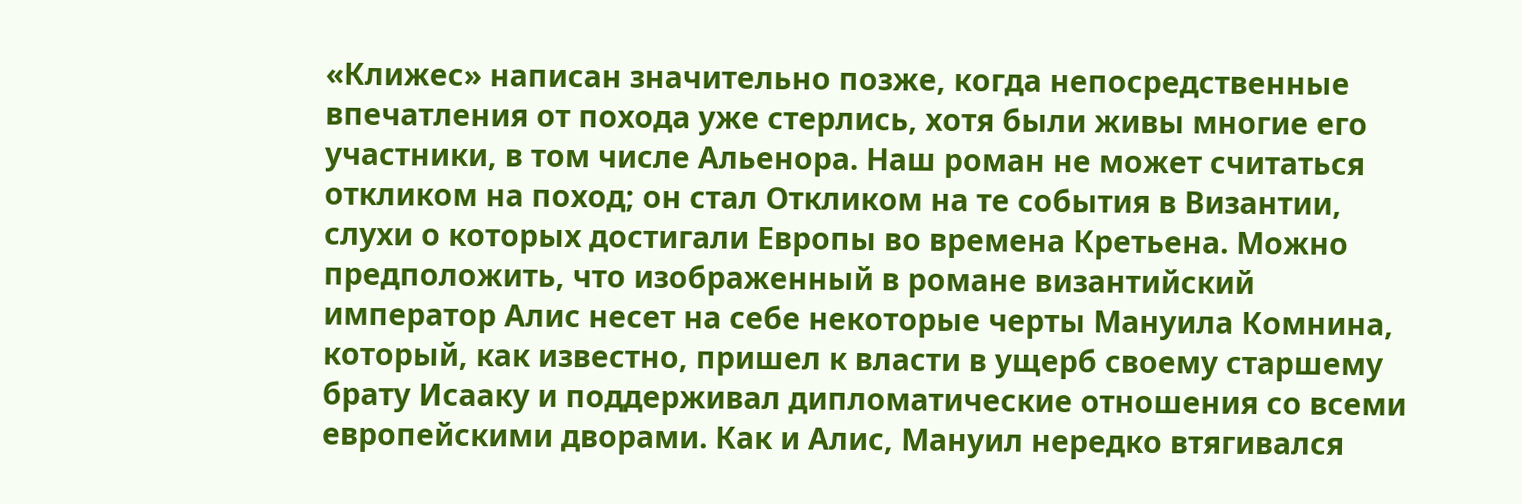«Клижес» написан значительно позже, когда непосредственные впечатления от похода уже стерлись, хотя были живы многие его участники, в том числе Альенора. Наш роман не может считаться откликом на поход; он стал Откликом на те события в Византии, слухи о которых достигали Европы во времена Кретьена. Можно предположить, что изображенный в романе византийский император Алис несет на себе некоторые черты Мануила Комнина, который, как известно, пришел к власти в ущерб своему старшему брату Исааку и поддерживал дипломатические отношения со всеми европейскими дворами. Как и Алис, Мануил нередко втягивался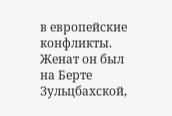в европейские конфликты. Женат он был на Берте Зульцбахской,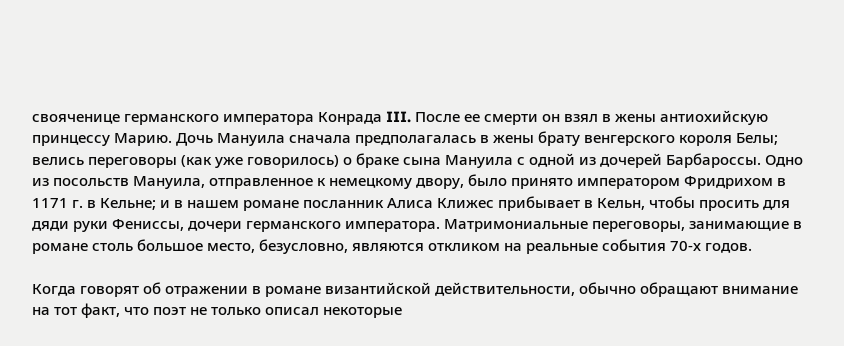свояченице германского императора Конрада III. После ее смерти он взял в жены антиохийскую принцессу Марию. Дочь Мануила сначала предполагалась в жены брату венгерского короля Белы; велись переговоры (как уже говорилось) о браке сына Мануила с одной из дочерей Барбароссы. Одно из посольств Мануила, отправленное к немецкому двору, было принято императором Фридрихом в 1171 г. в Кельне; и в нашем романе посланник Алиса Клижес прибывает в Кельн, чтобы просить для дяди руки Фениссы, дочери германского императора. Матримониальные переговоры, занимающие в романе столь большое место, безусловно, являются откликом на реальные события 70-х годов.

Когда говорят об отражении в романе византийской действительности, обычно обращают внимание на тот факт, что поэт не только описал некоторые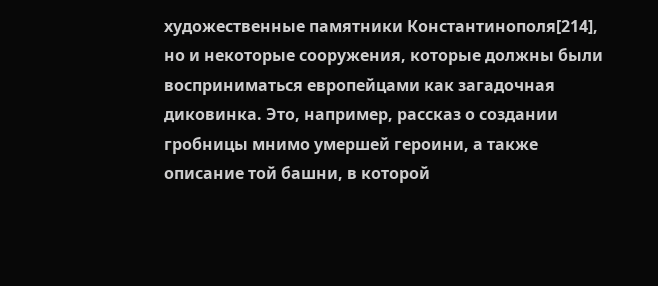художественные памятники Константинополя[214], но и некоторые сооружения, которые должны были восприниматься европейцами как загадочная диковинка. Это, например, рассказ о создании гробницы мнимо умершей героини, а также описание той башни, в которой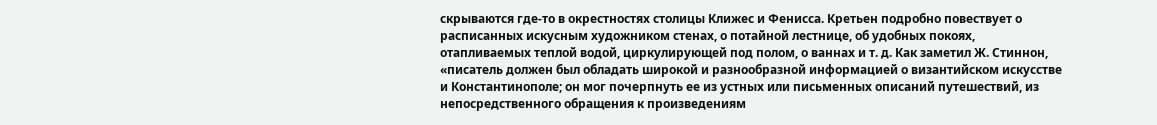скрываются где-то в окрестностях столицы Клижес и Фенисса. Кретьен подробно повествует о расписанных искусным художником стенах, о потайной лестнице, об удобных покоях, отапливаемых теплой водой, циркулирующей под полом, о ваннах и т. д. Как заметил Ж. Стиннон, «писатель должен был обладать широкой и разнообразной информацией о византийском искусстве и Константинополе; он мог почерпнуть ее из устных или письменных описаний путешествий, из непосредственного обращения к произведениям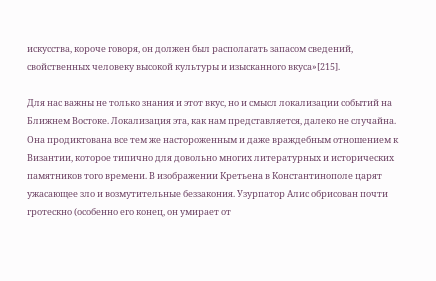искусства, короче говоря, он должен был располагать запасом сведений, свойственных человеку высокой культуры и изысканного вкуса»[215].

Для нас важны не только знания и этот вкус, но и смысл локализации событий на Ближнем Востоке. Локализация эта, как нам представляется, далеко не случайна. Она продиктована все тем же настороженным и даже враждебным отношением к Византии, которое типично для довольно многих литературных и исторических памятников того времени. В изображении Кретьена в Константинополе царят ужасающее зло и возмутительные беззакония. Узурпатор Алис обрисован почти гротескно (особенно его конец, он умирает от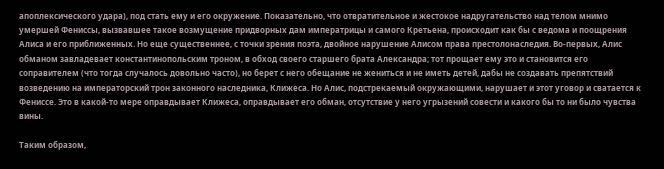апоплексического удара), под стать ему и его окружение. Показательно, что отвратительное и жестокое надругательство над телом мнимо умершей Фениссы, вызвавшее такое возмущение придворных дам императрицы и самого Кретьена, происходит как бы с ведома и поощрения Алиса и его приближенных. Но еще существеннее, с точки зрения поэта, двойное нарушение Алисом права престолонаследия. Во-первых, Алис обманом завладевает константинопольским троном, в обход своего старшего брата Александра; тот прощает ему это и становится его соправителем (что тогда случалось довольно часто), но берет с него обещание не жениться и не иметь детей, дабы не создавать препятствий возведению на императорский трон законного наследника, Клижеса. Но Алис, подстрекаемый окружающими, нарушает и этот уговор и сватается к Фениссе. Это в какой-то мере оправдывает Клижеса, оправдывает его обман, отсутствие у него угрызений совести и какого бы то ни было чувства вины.

Таким образом,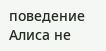поведение Алиса не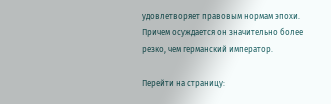удовлетворяет правовым нормам эпохи. Причем осуждается он значительно более резко, чем германский император.

Перейти на страницу: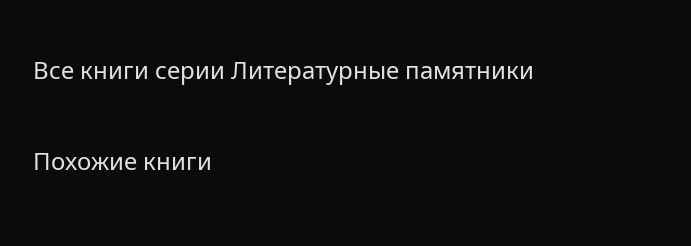Все книги серии Литературные памятники

Похожие книги